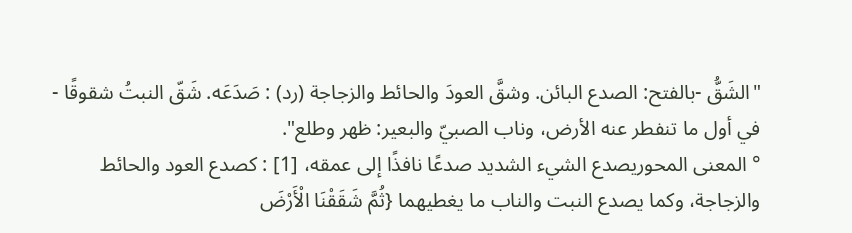"الشَقُّ -بالفتح: الصدع البائن. وشقَّ العودَ والحائط والزجاجة (رد) : صَدَعَه. شَقّ النبتُ شقوقًا - في أول ما تنفطر عنه الأرض، وناب الصبيّ والبعير: ظهر وطلع".
° المعنى المحوريصدع الشيء الشديد صدعًا نافذًا إلى عمقه، [1] : كصدع العود والحائط والزجاجة، وكما يصدع النبت والناب ما يغطيهما {ثُمَّ شَقَقْنَا الْأَرْضَ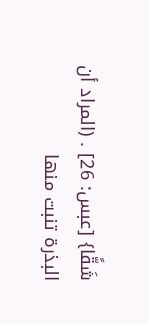شَقًّا} [عبس: 26] . (المراد أن البذرة تنبت منها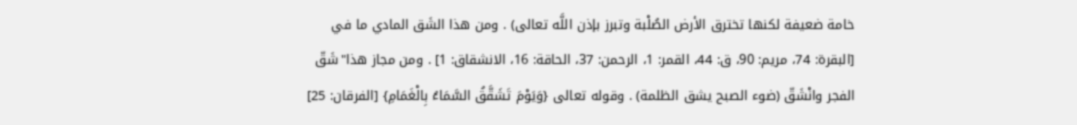خامة ضعيفة لكنها تخترق الأرض الصُلْبة وتبرز بإذن اللَّه تعالى) . ومن هذا الشَق المادي ما في [البقرة: 74، مريم: 90، ق: 44، القمر: 1، الرحمن: 37، الحاقة: 16، الانشقاق: 1] . ومن مجاز هذا"شَقّ الفجر وانْشَقّ (ضوء الصبح يشق الظلمة) . وقوله تعالى {وَيَوْمَ تَشَقَّقُ السَّمَاءُ بِالْغَمَامِ} [الفرقان: 25]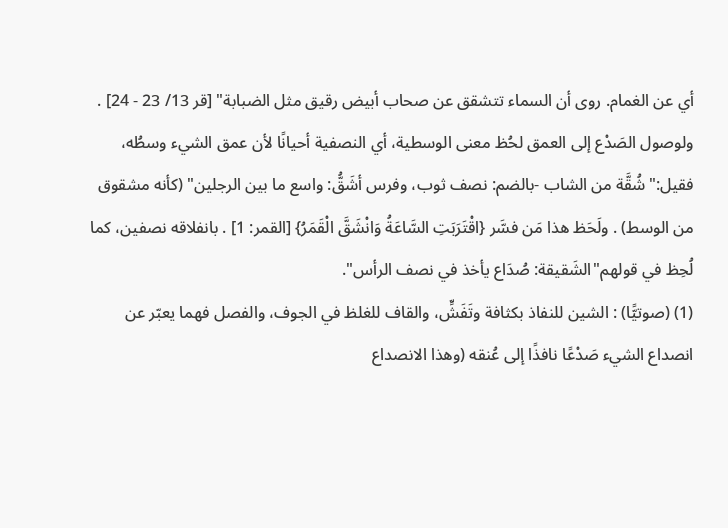أي عن الغمام. روى أن السماء تتشقق عن صحاب أبيض رقيق مثل الضبابة" [قر 13/ 23 - 24] .
ولوصول الصَدْع إلى العمق لحُظ معنى الوسطية، أي النصفية أحيانًا لأن عمق الشيء وسطُه، فقيل:"شُقَّة من الشاب -بالضم: نصف ثوب، وفرس أشَقُّ: واسع ما بين الرجلين" (كأنه مشقوق من الوسط) . ولَحَظ هذا مَن فسَّر {اقْتَرَبَتِ السَّاعَةُ وَانْشَقَّ الْقَمَرُ} [القمر: 1] . بانفلاقه نصفين، كما لُحِظ في قولهم"الشَقيقة: صُدَاع يأخذ في نصف الرأس".
(1) (صوتيًّا) : الشين للنفاذ بكثافة وتَفَشٍّ، والقاف للغلظ في الجوف، والفصل فهما يعبّر عن انصداع الشيء صَدْعًا نافذًا إلى عُنقه (وهذا الانصداع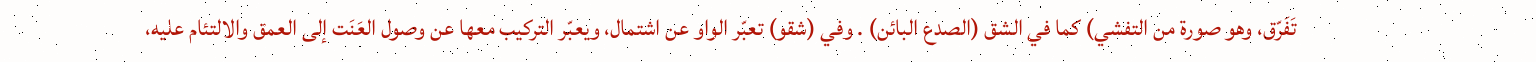تَفَرّق، وهو صورة من التفشي) كما في الشق (الصدع البائن) . وفي (شقو) تعبّر الواو عن اشتمال، ويعبّر التركيب معها عن وصول العَنَت إلى العمق والالتئام عليه،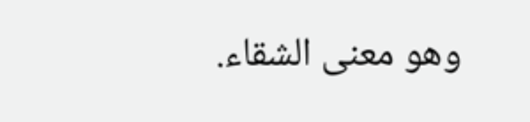وهو معنى الشقاء.